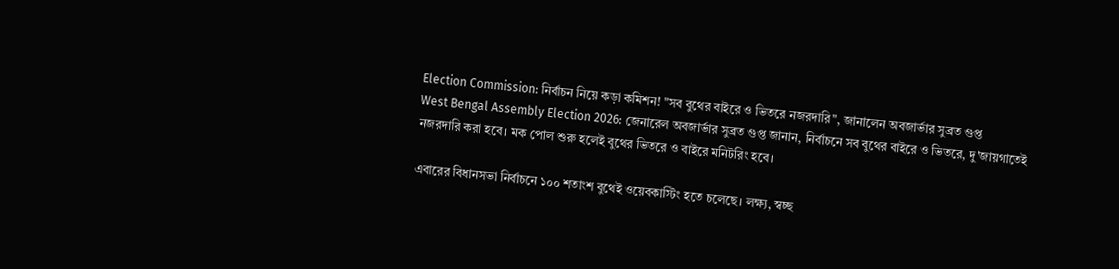Election Commission: নির্বাচন নিয়ে কড়া কমিশন! "সব বুথের বাইরে ও ভিতরে নজরদারি", জানালেন অবজার্ভার সুব্রত গুপ্ত
West Bengal Assembly Election 2026: জেনারেল অবজার্ভার সুব্রত গুপ্ত জানান, নির্বাচনে সব বুথের বাইরে ও ভিতরে, দু'জায়গাতেই নজরদারি করা হবে। মক পোল শুরু হলেই বুথের ভিতরে ও বাইরে মনিটরিং হবে।

এবারের বিধানসভা নির্বাচনে ১০০ শতাংশ বুথেই ওয়েবকাস্টিং হতে চলেছে। লক্ষ্য, স্বচ্ছ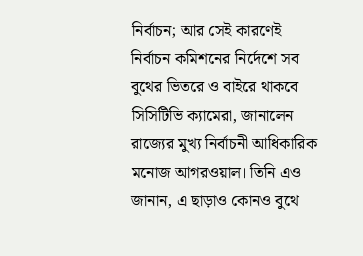নির্বাচন; আর সেই কারণেই নির্বাচন কমিশনের নির্দেশে সব বুথের ভিতরে ও বাইরে থাকবে সিসিটিভি ক্যামেরা, জানালেন রাজ্যের মুখ্য নির্বাচনী আধিকারিক মনোজ আগরওয়াল। তিনি এও জানান, এ ছাড়াও কোনও বুথে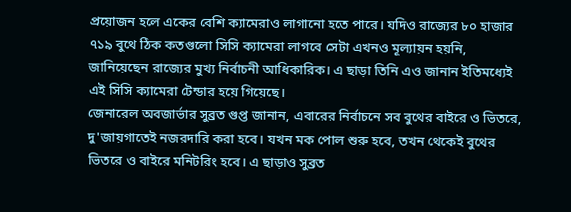প্রয়োজন হলে একের বেশি ক্যামেরাও লাগানো হতে পারে। যদিও রাজ্যের ৮০ হাজার ৭১৯ বুথে ঠিক কতগুলো সিসি ক্যামেরা লাগবে সেটা এখনও মূল্যায়ন হয়নি, জানিয়েছেন রাজ্যের মুখ্য নির্বাচনী আধিকারিক। এ ছাড়া তিনি এও জানান ইতিমধ্যেই এই সিসি ক্যামেরা টেন্ডার হয়ে গিয়েছে।
জেনারেল অবজার্ভার সুব্রত গুপ্ত জানান, এবারের নির্বাচনে সব বুথের বাইরে ও ভিতরে, দু'জায়গাতেই নজরদারি করা হবে। যখন মক পোল শুরু হবে, তখন থেকেই বুথের ভিতরে ও বাইরে মনিটরিং হবে। এ ছাড়াও সুব্রত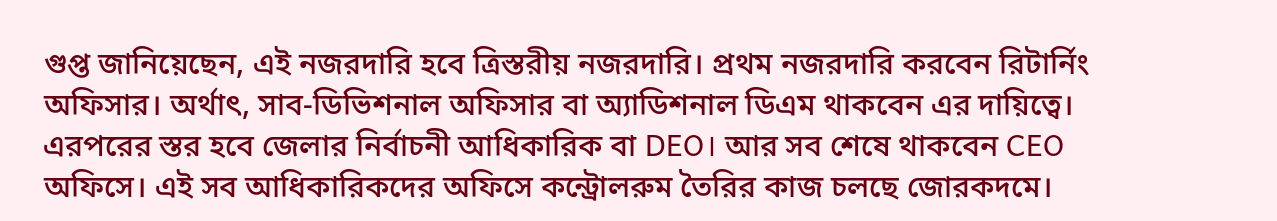গুপ্ত জানিয়েছেন, এই নজরদারি হবে ত্রিস্তরীয় নজরদারি। প্রথম নজরদারি করবেন রিটার্নিং অফিসার। অর্থাৎ, সাব-ডিভিশনাল অফিসার বা অ্যাডিশনাল ডিএম থাকবেন এর দায়িত্বে। এরপরের স্তর হবে জেলার নির্বাচনী আধিকারিক বা DEO। আর সব শেষে থাকবেন CEO অফিসে। এই সব আধিকারিকদের অফিসে কন্ট্রোলরুম তৈরির কাজ চলছে জোরকদমে।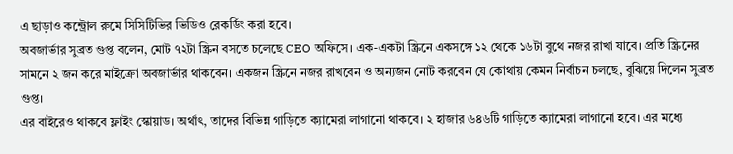এ ছাড়াও কন্ট্রোল রুমে সিসিটিভির ভিডিও রেকর্ডিং করা হবে।
অবজার্ভার সুব্রত গুপ্ত বলেন, মোট ৭২টা স্ক্রিন বসতে চলেছে CEO অফিসে। এক-একটা স্ক্রিনে একসঙ্গে ১২ থেকে ১৬টা বুথে নজর রাখা যাবে। প্রতি স্ক্রিনের সামনে ২ জন করে মাইক্রো অবজার্ভার থাকবেন। একজন স্ক্রিনে নজর রাখবেন ও অন্যজন নোট করবেন যে কোথায় কেমন নির্বাচন চলছে, বুঝিয়ে দিলেন সুব্রত গুপ্ত।
এর বাইরেও থাকবে ফ্লাইং স্কোয়াড। অর্থাৎ, তাদের বিভিন্ন গাড়িতে ক্যামেরা লাগানো থাকবে। ২ হাজার ৬৪৬টি গাড়িতে ক্যামেরা লাগানো হবে। এর মধ্যে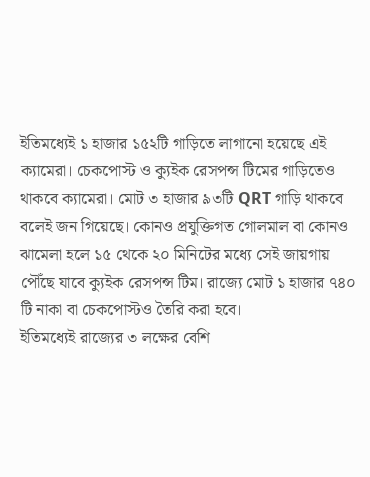ইতিমধ্যেই ১ হাজার ১৫২টি গাড়িতে লাগানো হয়েছে এই ক্যামেরা। চেকপোস্ট ও ক্যুইক রেসপন্স টিমের গাড়িতেও থাকবে ক্যামেরা। মোট ৩ হাজার ৯৩টি QRT গাড়ি থাকবে বলেই জন গিয়েছে। কোনও প্রযুক্তিগত গোলমাল বা কোনও ঝামেলা হলে ১৫ থেকে ২০ মিনিটের মধ্যে সেই জায়গায় পৌঁছে যাবে ক্যুইক রেসপন্স টিম। রাজ্যে মোট ১ হাজার ৭৪০ টি নাকা বা চেকপোস্টও তৈরি করা হবে।
ইতিমধ্যেই রাজ্যের ৩ লক্ষের বেশি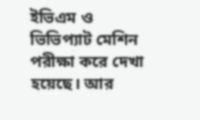ইভিএম ও ভিভিপ্যাট মেশিন পরীক্ষা করে দেখা হয়েছে। আর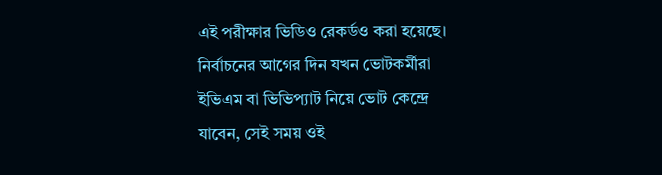এই পরীক্ষার ভিডিও রেকর্ডও করা হয়েছে। নির্বাচনের আগের দিন যখন ভোটকর্মীরা ইভিএম বা ভিভিপ্যাট নিয়ে ভোট কেন্দ্রে যাবেন, সেই সময় ওই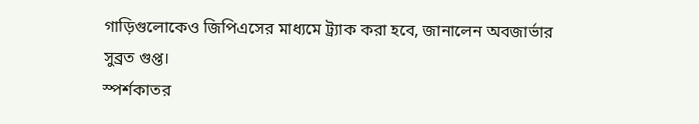গাড়িগুলোকেও জিপিএসের মাধ্যমে ট্র্যাক করা হবে, জানালেন অবজার্ভার সুব্রত গুপ্ত।
স্পর্শকাতর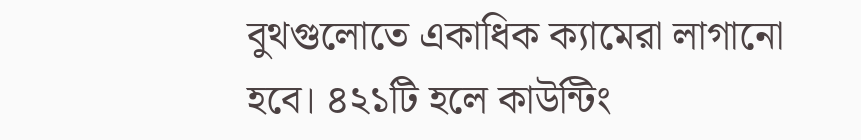বুথগুলোতে একাধিক ক্যামেরা লাগানো হবে। ৪২১টি হলে কাউন্টিং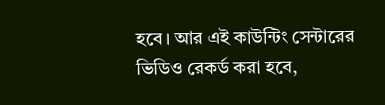হবে। আর এই কাউন্টিং সেন্টারের ভিডিও রেকর্ড করা হবে,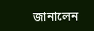জানালেন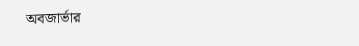অবজার্ভার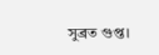সুব্রত গুপ্ত।